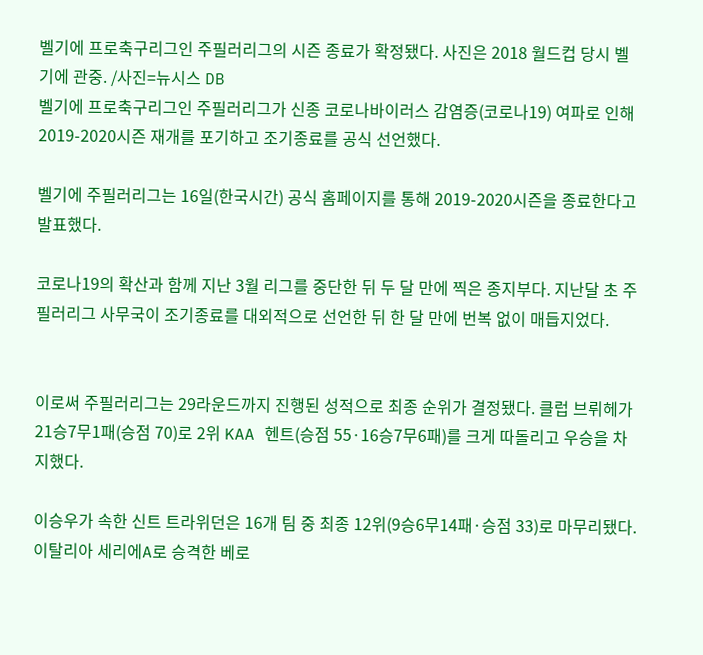벨기에 프로축구리그인 주필러리그의 시즌 종료가 확정됐다. 사진은 2018 월드컵 당시 벨기에 관중. /사진=뉴시스 DB
벨기에 프로축구리그인 주필러리그가 신종 코로나바이러스 감염증(코로나19) 여파로 인해 2019-2020시즌 재개를 포기하고 조기종료를 공식 선언했다.

벨기에 주필러리그는 16일(한국시간) 공식 홈페이지를 통해 2019-2020시즌을 종료한다고 발표했다.

코로나19의 확산과 함께 지난 3월 리그를 중단한 뒤 두 달 만에 찍은 종지부다. 지난달 초 주필러리그 사무국이 조기종료를 대외적으로 선언한 뒤 한 달 만에 번복 없이 매듭지었다.


이로써 주필러리그는 29라운드까지 진행된 성적으로 최종 순위가 결정됐다. 클럽 브뤼헤가 21승7무1패(승점 70)로 2위 KAA 헨트(승점 55·16승7무6패)를 크게 따돌리고 우승을 차지했다.

이승우가 속한 신트 트라위던은 16개 팀 중 최종 12위(9승6무14패·승점 33)로 마무리됐다. 이탈리아 세리에A로 승격한 베로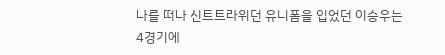나를 떠나 신트트라위던 유니폼을 입었던 이승우는 4경기에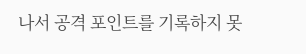나서 공격 포인트를 기록하지 못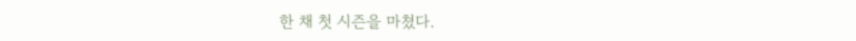한 채 첫 시즌을 마쳤다.